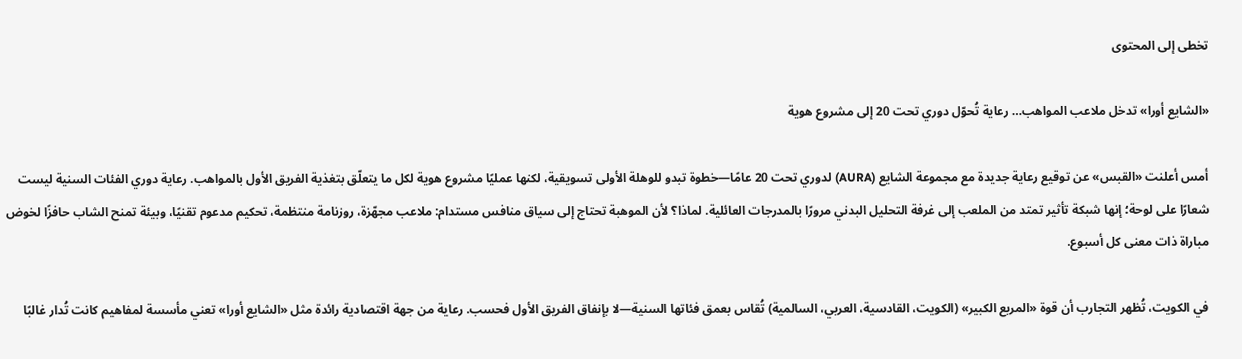تخطى إلى المحتوى

«الشايع أورا» تدخل ملاعب المواهب… رعاية تُحوّل دوري تحت 20 إلى مشروع هوية

أمس أعلنت «القبس» عن توقيع رعاية جديدة مع مجموعة الشايع (AURA) لدوري تحت 20 عامًا—خطوة تبدو للوهلة الأولى تسويقية، لكنها عمليًا مشروع هوية لكل ما يتعلّق بتغذية الفريق الأول بالمواهب. رعاية دوري الفئات السنية ليست شعارًا على لوحة؛ إنها شبكة تأثير تمتد من الملعب إلى غرفة التحليل البدني مرورًا بالمدرجات العائلية. لماذا؟ لأن الموهبة تحتاج إلى سياق منافس مستدام: ملاعب مجهّزة، روزنامة منتظمة، تحكيم مدعوم تقنيًا، وبيئة تمنح الشاب حافزًا لخوض مباراة ذات معنى كل أسبوع.

في الكويت، تُظهر التجارب أن قوة «المربع الكبير» (الكويت، القادسية، العربي، السالمية) تُقاس بعمق فئاتها السنية—لا بإنفاق الفريق الأول فحسب. رعاية من جهة اقتصادية رائدة مثل «الشايع أورا» تعني مأسسة لمفاهيم كانت تُدار غالبًا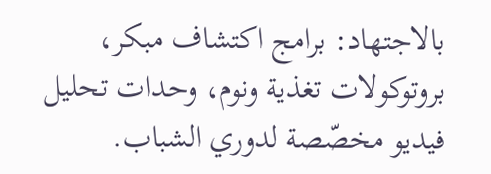بالاجتهاد: برامج اكتشاف مبكر، بروتوكولات تغذية ونوم، وحدات تحليل فيديو مخصّصة لدوري الشباب.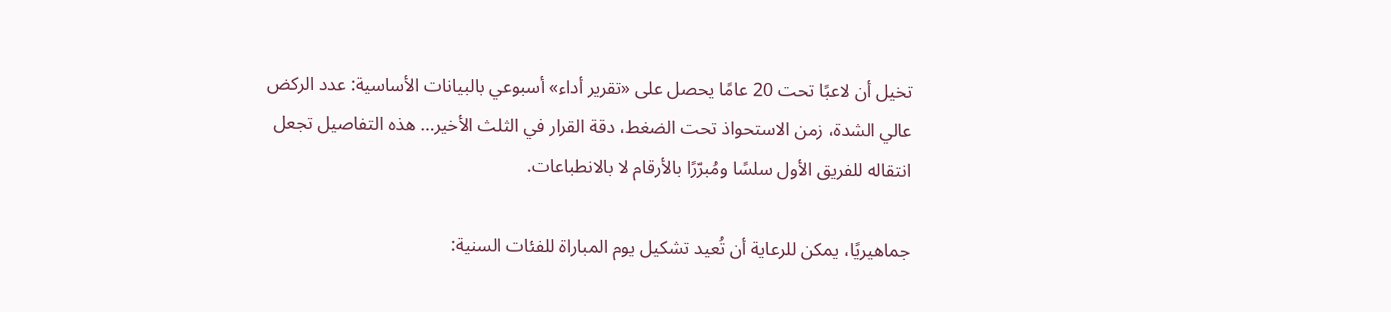تخيل أن لاعبًا تحت 20 عامًا يحصل على «تقرير أداء» أسبوعي بالبيانات الأساسية: عدد الركض عالي الشدة، زمن الاستحواذ تحت الضغط، دقة القرار في الثلث الأخير… هذه التفاصيل تجعل انتقاله للفريق الأول سلسًا ومُبرّرًا بالأرقام لا بالانطباعات.

جماهيريًا، يمكن للرعاية أن تُعيد تشكيل يوم المباراة للفئات السنية: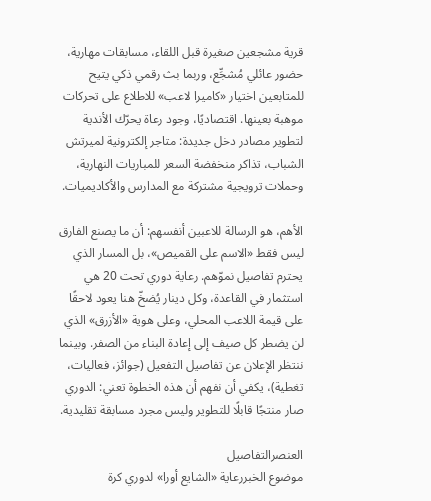قرية مشجعين صغيرة قبل اللقاء، مسابقات مهارية، حضور عائلي مُشجِّع، وربما بث رقمي ذكي يتيح للمتابعين اختيار «كاميرا لاعب» للاطلاع على تحركات موهبة بعينها. اقتصاديًا، وجود رعاة يحرّك الأندية لتطوير مصادر دخل جديدة: متاجر إلكترونية لميرتش الشباب، تذاكر منخفضة السعر للمباريات النهارية، وحملات ترويجية مشتركة مع المدارس والأكاديميات.

الأهم، هو الرسالة للاعبين أنفسهم: أن ما يصنع الفارق ليس فقط «الاسم على القميص»، بل المسار الذي يحترم تفاصيل نموّهم. رعاية دوري تحت 20 هي استثمار في القاعدة، وكل دينار يُضخّ هنا يعود لاحقًا على قيمة اللاعب المحلي، وعلى هوية «الأزرق» الذي لن يضطر كل صيف إلى إعادة البناء من الصفر. وبينما ننتظر الإعلان عن تفاصيل التفعيل (جوائز، فعاليات، تغطية)، يكفي أن نفهم أن هذه الخطوة تعني: الدوري صار منتجًا قابلًا للتطوير وليس مجرد مسابقة تقليدية.

العنصرالتفاصيل
موضوع الخبررعاية «الشايع أورا» لدوري كرة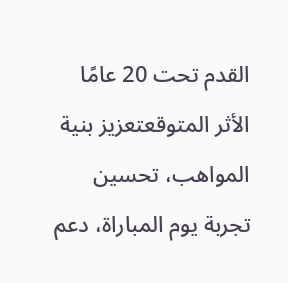القدم تحت 20 عامًا
الأثر المتوقعتعزيز بنية المواهب، تحسين تجربة يوم المباراة، دعم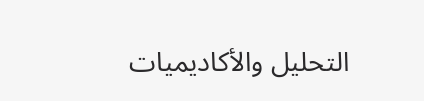التحليل والأكاديميات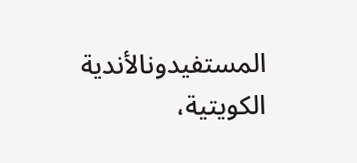المستفيدونالأندية الكويتية،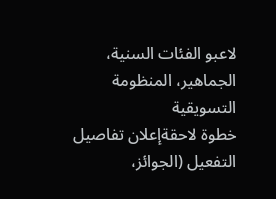لاعبو الفئات السنية، الجماهير، المنظومة التسويقية
خطوة لاحقةإعلان تفاصيل التفعيل (الجوائز،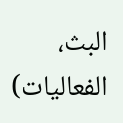البث، الفعاليات)